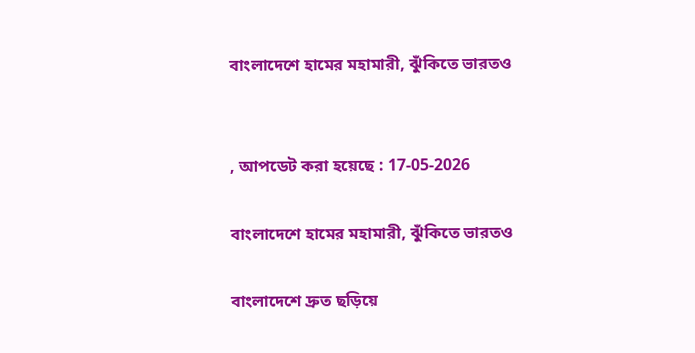বাংলাদেশে হামের মহামারী, ঝুঁকিতে ভারতও


, আপডেট করা হয়েছে : 17-05-2026

বাংলাদেশে হামের মহামারী, ঝুঁকিতে ভারতও

বাংলাদেশে দ্রুত ছড়িয়ে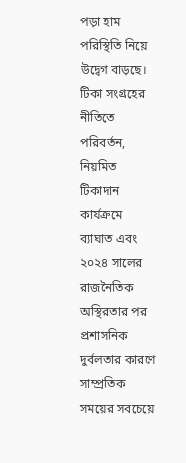পড়া হাম পরিস্থিতি নিয়ে উদ্বেগ বাড়ছে। টিকা সংগ্রহের নীতিতে পরিবর্তন, নিয়মিত টিকাদান কার্যক্রমে ব্যাঘাত এবং ২০২৪ সালের রাজনৈতিক অস্থিরতার পর প্রশাসনিক দুর্বলতার কারণে সাম্প্রতিক সময়ের সবচেয়ে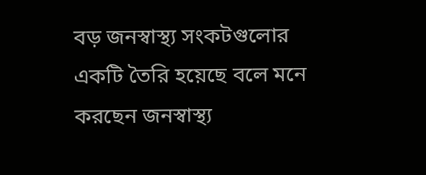বড় জনস্বাস্থ্য সংকটগুলোর একটি তৈরি হয়েছে বলে মনে করছেন জনস্বাস্থ্য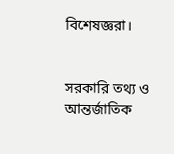বিশেষজ্ঞরা।


সরকারি তথ্য ও আন্তর্জাতিক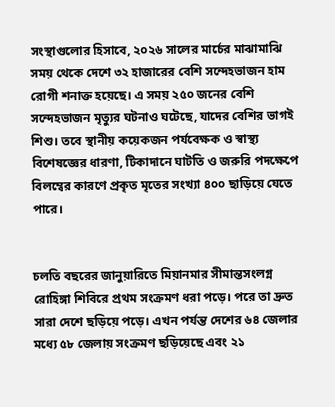সংস্থাগুলোর হিসাবে, ২০২৬ সালের মার্চের মাঝামাঝি সময় থেকে দেশে ৩২ হাজারের বেশি সন্দেহভাজন হাম রোগী শনাক্ত হয়েছে। এ সময় ২৫০ জনের বেশি সন্দেহভাজন মৃত্যুর ঘটনাও ঘটেছে, যাদের বেশির ভাগই শিশু। তবে স্থানীয় কয়েকজন পর্যবেক্ষক ও স্বাস্থ্য বিশেষজ্ঞের ধারণা, টিকাদানে ঘাটতি ও জরুরি পদক্ষেপে বিলম্বের কারণে প্রকৃত মৃতের সংখ্যা ৪০০ ছাড়িয়ে যেতে পারে।


চলতি বছরের জানুয়ারিতে মিয়ানমার সীমান্তসংলগ্ন রোহিঙ্গা শিবিরে প্রথম সংক্রমণ ধরা পড়ে। পরে তা দ্রুত সারা দেশে ছড়িয়ে পড়ে। এখন পর্যন্ত দেশের ৬৪ জেলার মধ্যে ৫৮ জেলায় সংক্রমণ ছড়িয়েছে এবং ২১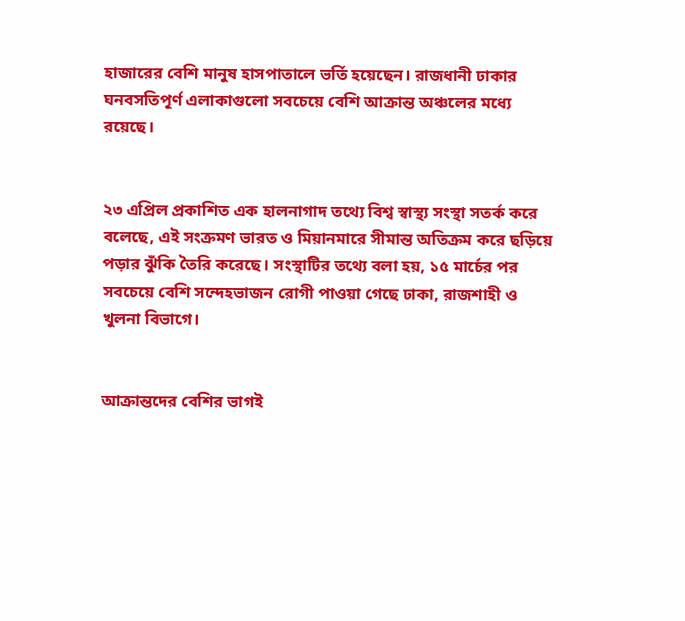হাজারের বেশি মানুষ হাসপাতালে ভর্তি হয়েছেন। রাজধানী ঢাকার ঘনবসতিপূর্ণ এলাকাগুলো সবচেয়ে বেশি আক্রান্ত অঞ্চলের মধ্যে রয়েছে।


২৩ এপ্রিল প্রকাশিত এক হালনাগাদ তথ্যে বিশ্ব স্বাস্থ্য সংস্থা সতর্ক করে বলেছে, এই সংক্রমণ ভারত ও মিয়ানমারে সীমান্ত অতিক্রম করে ছড়িয়ে পড়ার ঝুঁকি তৈরি করেছে। সংস্থাটির তথ্যে বলা হয়, ১৫ মার্চের পর সবচেয়ে বেশি সন্দেহভাজন রোগী পাওয়া গেছে ঢাকা, রাজশাহী ও খুলনা বিভাগে।


আক্রান্তদের বেশির ভাগই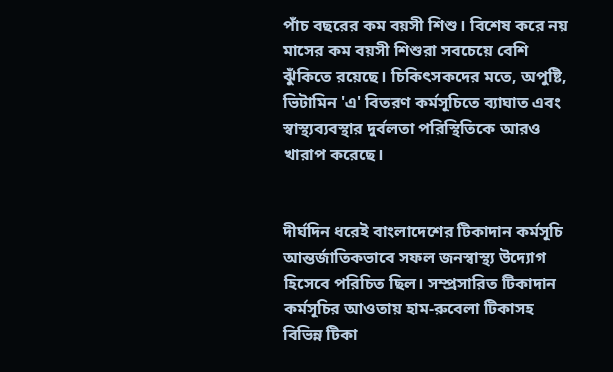পাঁচ বছরের কম বয়সী শিশু। বিশেষ করে নয় মাসের কম বয়সী শিশুরা সবচেয়ে বেশি ঝুঁকিতে রয়েছে। চিকিৎসকদের মতে, অপুষ্টি, ভিটামিন 'এ' বিতরণ কর্মসূচিতে ব্যাঘাত এবং স্বাস্থ্যব্যবস্থার দুর্বলতা পরিস্থিতিকে আরও খারাপ করেছে।


দীর্ঘদিন ধরেই বাংলাদেশের টিকাদান কর্মসূচি আন্তর্জাতিকভাবে সফল জনস্বাস্থ্য উদ্যোগ হিসেবে পরিচিত ছিল। সম্প্রসারিত টিকাদান কর্মসূচির আওতায় হাম-রুবেলা টিকাসহ বিভিন্ন টিকা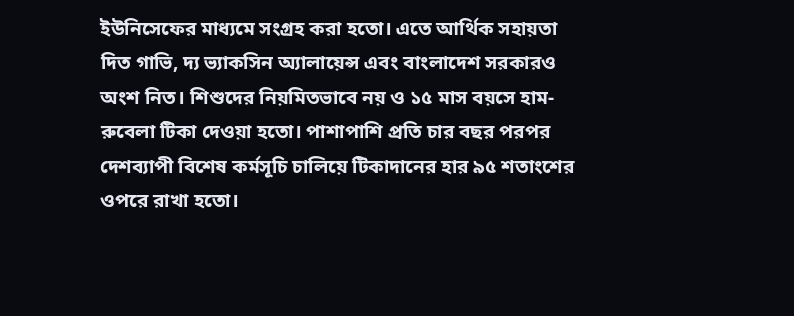ইউনিসেফের মাধ্যমে সংগ্রহ করা হতো। এতে আর্থিক সহায়তা দিত গাভি, দ্য ভ্যাকসিন অ্যালায়েন্স এবং বাংলাদেশ সরকারও অংশ নিত। শিশুদের নিয়মিতভাবে নয় ও ১৫ মাস বয়সে হাম-রুবেলা টিকা দেওয়া হতো। পাশাপাশি প্রতি চার বছর পরপর দেশব্যাপী বিশেষ কর্মসূচি চালিয়ে টিকাদানের হার ৯৫ শতাংশের ওপরে রাখা হতো।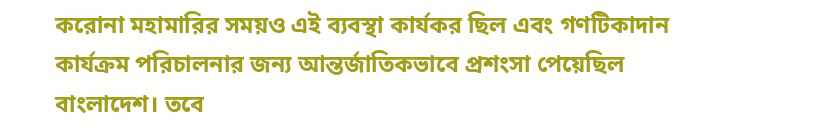করোনা মহামারির সময়ও এই ব্যবস্থা কার্যকর ছিল এবং গণটিকাদান কার্যক্রম পরিচালনার জন্য আন্তর্জাতিকভাবে প্রশংসা পেয়েছিল বাংলাদেশ। তবে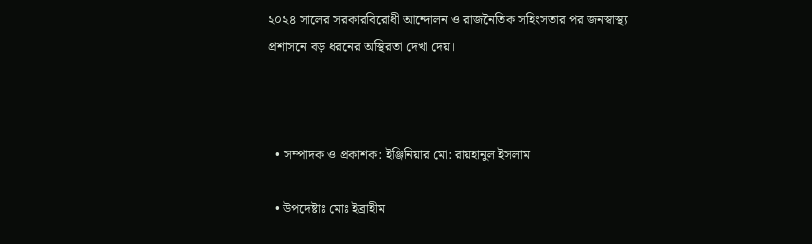২০২৪ সালের সরকারবিরোধী আন্দোলন ও রাজনৈতিক সহিংসতার পর জনস্বাস্থ্য প্রশাসনে বড় ধরনের অস্থিরতা দেখা দেয়।



  • সম্পাদক ও প্রকাশক: ইঞ্জিনিয়ার মো: রায়হানুল ইসলাম

  • উপদেষ্টাঃ মোঃ ইব্রাহীম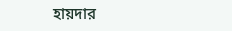হায়দার